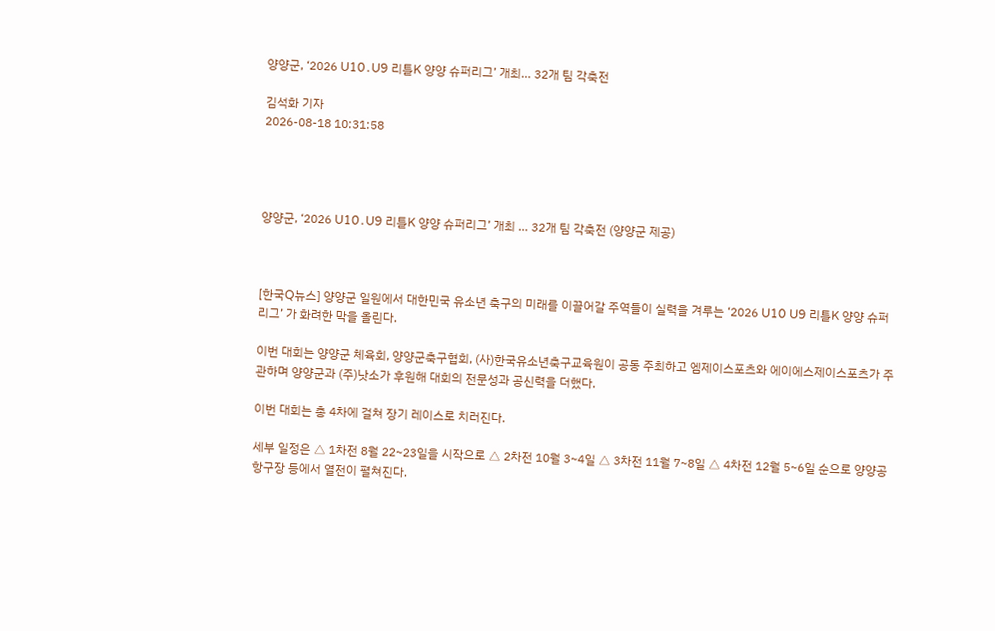양양군, ‘2026 U10․U9 리틀K 양양 슈퍼리그’ 개최… 32개 팀 각축전

김석화 기자
2026-08-18 10:31:58




양양군, ‘2026 U10․U9 리틀K 양양 슈퍼리그’ 개최 … 32개 팀 각축전 (양양군 제공)



[한국Q뉴스] 양양군 일원에서 대한민국 유소년 축구의 미래를 이끌어갈 주역들이 실력을 겨루는 ‘2026 U10 U9 리틀K 양양 슈퍼리그’ 가 화려한 막을 올린다.

이번 대회는 양양군 체육회, 양양군축구협회, (사)한국유소년축구교육원이 공동 주최하고 엠제이스포츠와 에이에스제이스포츠가 주관하며 양양군과 (주)낫소가 후원해 대회의 전문성과 공신력을 더했다.

이번 대회는 총 4차에 걸쳐 장기 레이스로 치러진다.

세부 일정은 △ 1차전 8월 22~23일을 시작으로 △ 2차전 10월 3~4일 △ 3차전 11월 7~8일 △ 4차전 12월 5~6일 순으로 양양공항구장 등에서 열전이 펼쳐진다.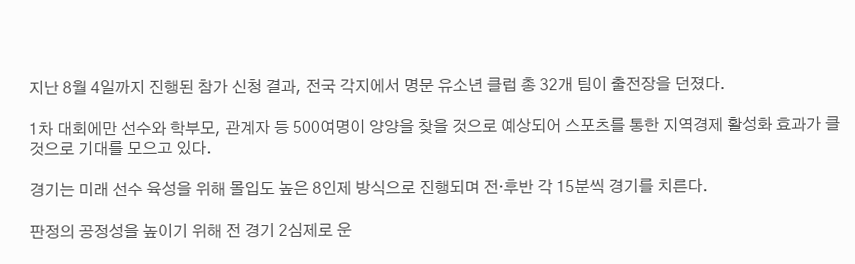지난 8월 4일까지 진행된 참가 신청 결과, 전국 각지에서 명문 유소년 클럽 총 32개 팀이 출전장을 던졌다.

1차 대회에만 선수와 학부모, 관계자 등 500여명이 양양을 찾을 것으로 예상되어 스포츠를 통한 지역경제 활성화 효과가 클 것으로 기대를 모으고 있다.

경기는 미래 선수 육성을 위해 몰입도 높은 8인제 방식으로 진행되며 전·후반 각 15분씩 경기를 치른다.

판정의 공정성을 높이기 위해 전 경기 2심제로 운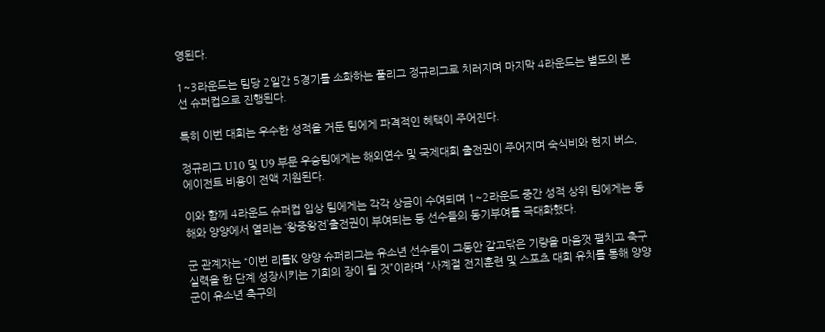영된다.

1~3라운드는 팀당 2일간 5경기를 소화하는 풀리그 정규리그로 치러지며 마지막 4라운드는 별도의 본선 슈퍼컵으로 진행된다.

특히 이번 대회는 우수한 성적을 거둔 팀에게 파격적인 혜택이 주어진다.

정규리그 U10 및 U9 부문 우승팀에게는 해외연수 및 국제대회 출전권이 주어지며 숙식비와 현지 버스, 에이전트 비용이 전액 지원된다.

이와 함께 4라운드 슈퍼컵 입상 팀에게는 각각 상금이 수여되며 1~2라운드 중간 성적 상위 팀에게는 동해와 양양에서 열리는 ‘왕중왕전’출전권이 부여되는 등 선수들의 동기부여를 극대화했다.

군 관계자는 “이번 리틀K 양양 슈퍼리그는 유소년 선수들이 그동안 갈고닦은 기량을 마음껏 펼치고 축구 실력을 한 단계 성장시키는 기회의 장이 될 것”이라며 “사계절 전지훈련 및 스포츠 대회 유치를 통해 양양군이 유소년 축구의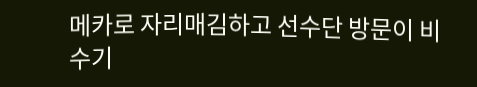메카로 자리매김하고 선수단 방문이 비수기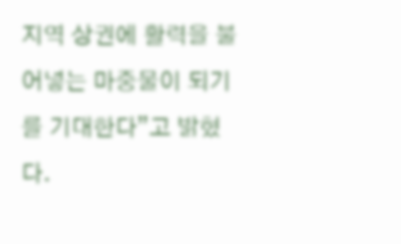지역 상권에 활력을 불어넣는 마중물이 되기를 기대한다”고 밝혔다.